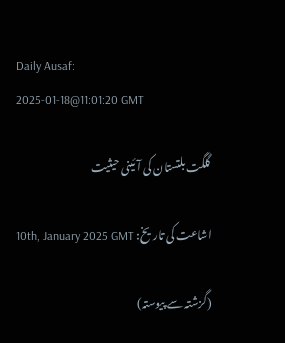Daily Ausaf:
2025-01-18@11:01:20 GMT

گلگت بلتستان کی آئینی حیثیت

اشاعت کی تاریخ: 10th, January 2025 GMT

(گزشتہ سے پیوستہ)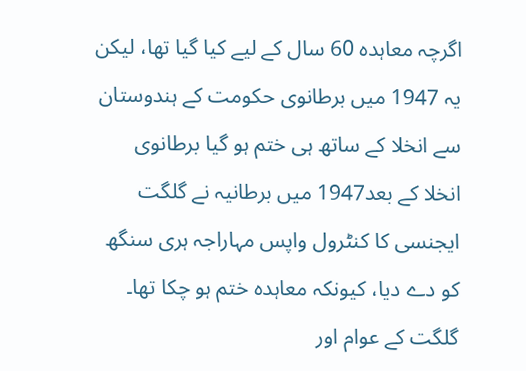اگرچہ معاہدہ 60 سال کے لیے کیا گیا تھا، لیکن یہ 1947 میں برطانوی حکومت کے ہندوستان سے انخلا کے ساتھ ہی ختم ہو گیا برطانوی انخلا کے بعد1947 میں برطانیہ نے گلگت ایجنسی کا کنٹرول واپس مہاراجہ ہری سنگھ کو دے دیا، کیونکہ معاہدہ ختم ہو چکا تھا۔ گلگت کے عوام اور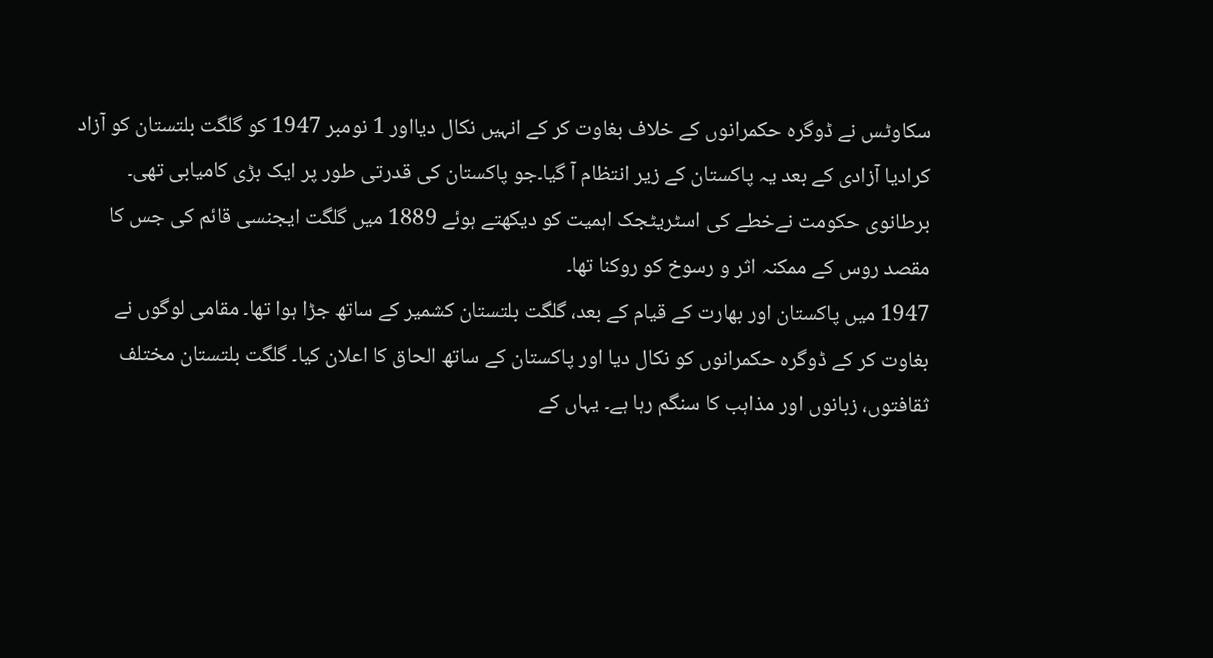سکاوٹس نے ڈوگرہ حکمرانوں کے خلاف بغاوت کر کے انہیں نکال دیااور 1 نومبر 1947 کو گلگت بلتستان کو آزاد کرادیا آزادی کے بعد یہ پاکستان کے زیر انتظام آ گیا۔جو پاکستان کی قدرتی طور پر ایک بڑی کامیابی تھی۔
برطانوی حکومت نےخطے کی اسٹریٹجک اہمیت کو دیکھتے ہوئے 1889 میں گلگت ایجنسی قائم کی جس کا مقصد روس کے ممکنہ اثر و رسوخ کو روکنا تھا۔
1947 میں پاکستان اور بھارت کے قیام کے بعد، گلگت بلتستان کشمیر کے ساتھ جڑا ہوا تھا۔ مقامی لوگوں نے بغاوت کر کے ڈوگرہ حکمرانوں کو نکال دیا اور پاکستان کے ساتھ الحاق کا اعلان کیا۔ گلگت بلتستان مختلف ثقافتوں، زبانوں اور مذاہب کا سنگم رہا ہے۔ یہاں کے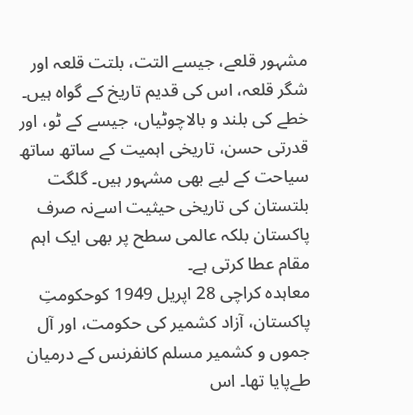مشہور قلعے، جیسے التت، بلتت قلعہ اور شگر قلعہ، اس کی قدیم تاریخ کے گواہ ہیں۔ خطے کی بلند و بالاچوٹیاں، جیسے کے ٹو، اور قدرتی حسن، تاریخی اہمیت کے ساتھ ساتھ سیاحت کے لیے بھی مشہور ہیں۔ گلگت بلتستان کی تاریخی حیثیت اسےنہ صرف پاکستان بلکہ عالمی سطح پر بھی ایک اہم مقام عطا کرتی ہے۔
معاہدہ کراچی 28 اپریل 1949 کوحکومتِ پاکستان، آزاد کشمیر کی حکومت، اور آل جموں و کشمیر مسلم کانفرنس کے درمیان طےپایا تھا۔ اس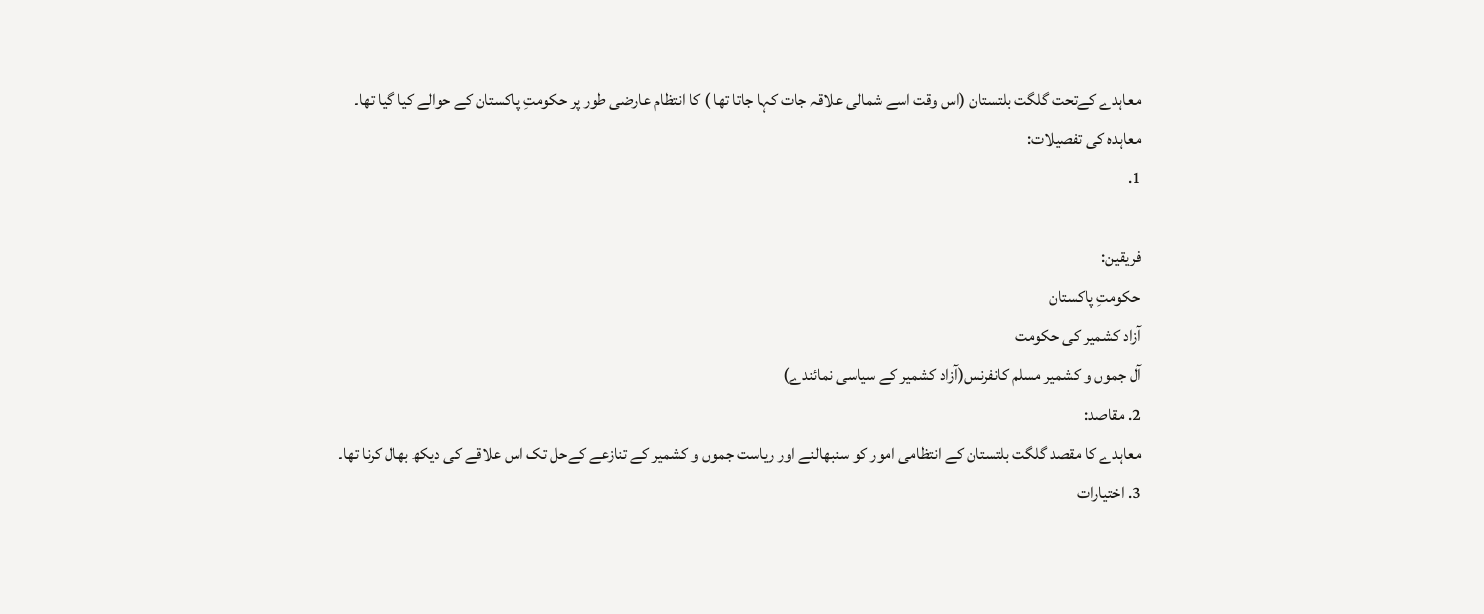معاہدے کےتحت گلگت بلتستان (اس وقت اسے شمالی علاقہ جات کہا جاتا تھا ) کا انتظام عارضی طور پر حکومتِ پاکستان کے حوالے کیا گیا تھا۔
معاہدہ کی تفصیلات:
1.

فریقین:
حکومتِ پاکستان
آزاد کشمیر کی حکومت
آل جموں و کشمیر مسلم کانفرنس(آزاد کشمیر کے سیاسی نمائندے)
2. مقاصد:
معاہدے کا مقصد گلگت بلتستان کے انتظامی امور کو سنبھالنے اور ریاست جموں و کشمیر کے تنازعے کےحل تک اس علاقے کی دیکھ بھال کرنا تھا۔
3. اختیارات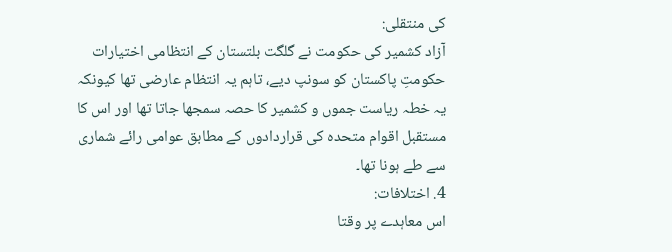کی منتقلی:
آزاد کشمیر کی حکومت نے گلگت بلتستان کے انتظامی اختیارات حکومتِ پاکستان کو سونپ دیے، تاہم یہ انتظام عارضی تھا کیونکہ یہ خطہ ریاست جموں و کشمیر کا حصہ سمجھا جاتا تھا اور اس کا مستقبل اقوام متحدہ کی قراردادوں کے مطابق عوامی رائے شماری سے طے ہونا تھا۔
4. اختلافات:
اس معاہدے پر وقتا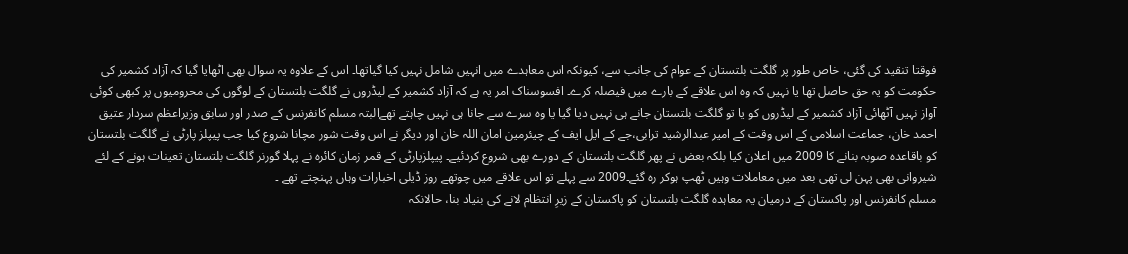فوقتا تنقید کی گئی، خاص طور پر گلگت بلتستان کے عوام کی جانب سے، کیونکہ اس معاہدے میں انہیں شامل نہیں کیا گیاتھا۔ اس کے علاوہ یہ سوال بھی اٹھایا گیا کہ آزاد کشمیر کی حکومت کو یہ حق حاصل تھا یا نہیں کہ وہ اس علاقے کے بارے میں فیصلہ کرے۔ افسوسناک امر یہ ہے کہ آزاد کشمیر کے لیڈروں نے گلگت بلتستان کے لوگوں کی محرومیوں پر کبھی کوئی آواز نہیں آٹھائی آزاد کشمیر کے لیڈروں کو یا تو گلگت بلتستان جانے ہی نہیں دیا گیا یا وہ سرے سے جانا ہی نہیں چاہتے تھےالبتہ مسلم کانفرنس کے صدر اور سابق وزیراعظم سردار عتیق احمد خان، جماعت اسلامی کے اس وقت کے امیر عبدالرشید ترابی،جے کے ایل ایف کے چیئرمین امان اللہ خان اور دیگر نے اس وقت شور مچانا شروع کیا جب پیپلز پارٹی نے گلگت بلتستان کو باقاعدہ صوبہ بنانے کا 2009 میں اعلان کیا بلکہ بعض نے پھر گلگت بلتستان کے دورے بھی شروع کردئیے۔ پیپلزپارٹی کے قمر زمان کائرہ نے پہلا گورنر گلگت بلتستان تعینات ہونے کے لئے شیروانی بھی پہن لی تھی بعد میں معاملات وہیں ٹھپ ہوکر رہ گئے۔2009 سے پہلے تو اس علاقے میں چوتھے روز ڈیلی اخبارات وہاں پہنچتے تھے ۔
مسلم کانفرنس اور پاکستان کے درمیان یہ معاہدہ گلگت بلتستان کو پاکستان کے زیرِ انتظام لانے کی بنیاد بنا، حالانکہ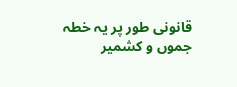قانونی طور پر یہ خطہ جموں و کشمیر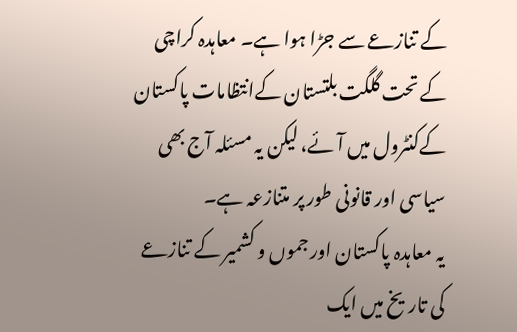کے تنازعے سے جڑا ہوا ہے۔ معاہدہ کراچی کے تحت گلگت بلتستان کےانتظامات پاکستان کےکنٹرول میں آئے، لیکن یہ مسئلہ آج بھی سیاسی اور قانونی طور پر متنازعہ ہے۔
یہ معاہدہ پاکستان اور جموں و کشمیر کے تنازعے کی تاریخ میں ایک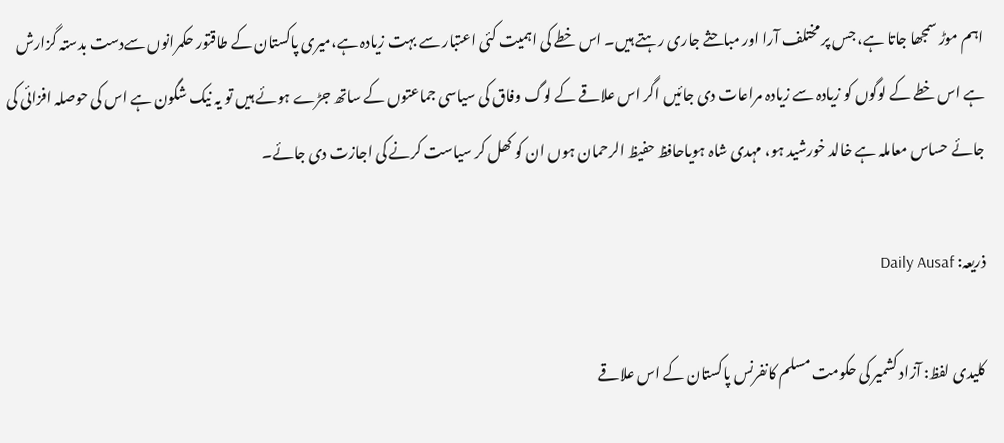اہم موڑ سمجھا جاتا ہے، جس پر مختلف آرا اور مباحثے جاری رہتے ہیں۔ اس خطے کی اہمیت کئی اعتبار سے بہت زیادہ ہے،میری پاکستان کے طاقتور حکمرانوں سےدست بدستہ گزارش ہے اس خطے کے لوگوں کو زیادہ سے زیادہ مراعات دی جائیں اگر اس علاقے کے لوگ وفاق کی سیاسی جماعتوں کے ساتھ جڑے ہوئے ہیں تو یہ نیک شگون ہے اس کی حوصلہ افزائی کی جائے حساس معاملہ ہے خالد خورشید ہو، مہدی شاہ ہویاحافظ حفیظ الرحمان ہوں ان کو کھل کر سیاست کرنے کی اجازت دی جائے۔

ذریعہ: Daily Ausaf

کلیدی لفظ: آزاد کشمیر کی حکومت مسلم کانفرنس پاکستان کے اس علاقے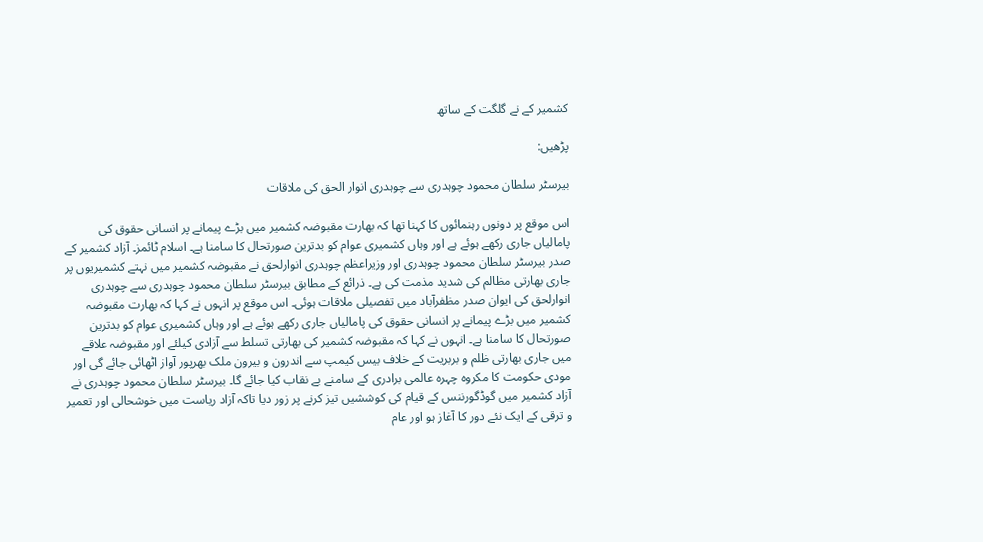کشمیر کے نے گلگت کے ساتھ

پڑھیں:

بیرسٹر سلطان محمود چوہدری سے چوہدری انوار الحق کی ملاقات

اس موقع پر دونوں رہنمائوں کا کہنا تھا کہ بھارت مقبوضہ کشمیر میں بڑے پیمانے پر انسانی حقوق کی پامالیاں جاری رکھے ہوئے ہے اور وہاں کشمیری عوام کو بدترین صورتحال کا سامنا ہے۔ اسلام ٹائمز۔ آزاد کشمیر کے صدر بیرسٹر سلطان محمود چوہدری اور وزیراعظم چوہدری انوارلحق نے مقبوضہ کشمیر میں نہتے کشمیریوں پر جاری بھارتی مظالم کی شدید مذمت کی ہے۔ ذرائع کے مطابق بیرسٹر سلطان محمود چوہدری سے چوہدری انوارلحق کی ایوان صدر مظفرآباد میں تفصیلی ملاقات ہوئی۔ اس موقع پر انہوں نے کہا کہ بھارت مقبوضہ کشمیر میں بڑے پیمانے پر انسانی حقوق کی پامالیاں جاری رکھے ہوئے ہے اور وہاں کشمیری عوام کو بدترین صورتحال کا سامنا ہے۔ انہوں نے کہا کہ مقبوضہ کشمیر کی بھارتی تسلط سے آزادی کیلئے اور مقبوضہ علاقے میں جاری بھارتی ظلم و بربریت کے خلاف بیس کیمپ سے اندرون و بیرون ملک بھرپور آواز اٹھائی جائے گی اور مودی حکومت کا مکروہ چہرہ عالمی برادری کے سامنے بے نقاب کیا جائے گا۔ بیرسٹر سلطان محمود چوہدری نے آزاد کشمیر میں گوڈگورننس کے قیام کی کوششیں تیز کرنے پر زور دیا تاکہ آزاد ریاست میں خوشحالی اور تعمیر و ترقی کے ایک نئے دور کا آغاز ہو اور عام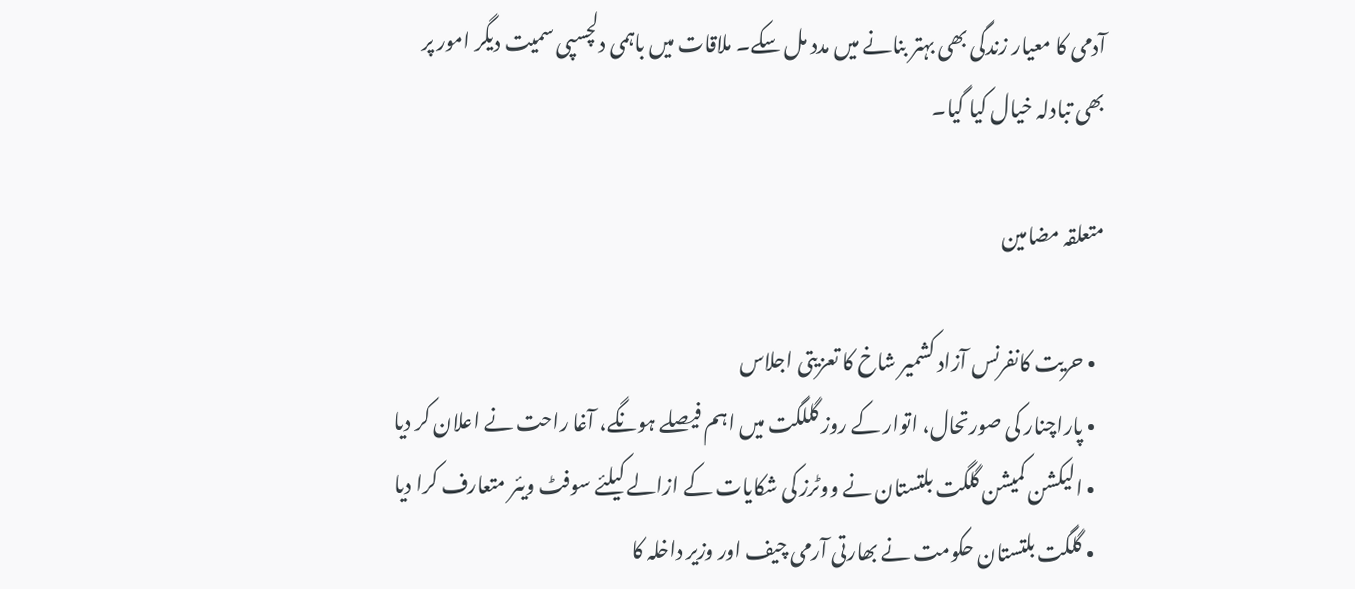آدمی کا معیار زندگی بھی بہتر بنانے میں مدد مل سکے۔ ملاقات میں باہمی دلچسپی سمیت دیگر امور پر بھی تبادلہ خیال کیا گیا۔

متعلقہ مضامین

  • حریت کانفرنس آزاد کشمیر شاخ کا تعزیتی اجلاس
  • پاراچنار کی صورتحال، اتوار کے روز گللگت میں اہم فیصلے ہونگے، آغا راحت نے اعلان کر دیا
  • الیکشن کمیشن گلگت بلتستان نے ووٹرز کی شکایات کے ازالے کیلئے سوفٹ ویئر متعارف کرا دیا
  • گلگت بلتستان حکومت نے بھارتی آرمی چیف اور وزیر داخلہ کا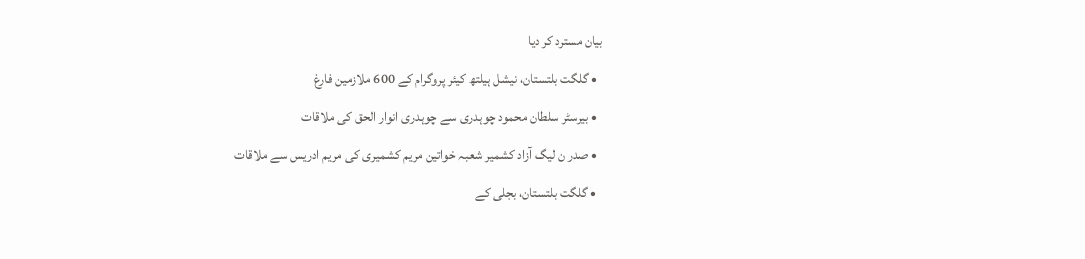بیان مسترد کر دیا
  • گلگت بلتستان، نیشل ہیلتھ کیئر پروگرام کے 600 ملازمین فارغ
  • بیرسٹر سلطان محمود چوہدری سے چوہدری انوار الحق کی ملاقات
  • صدر ن لیگ آزاد کشمیر شعبہ خواتین مریم کشمیری کی مریم ادریس سے ملاقات
  • گلگت بلتستان، بجلی کے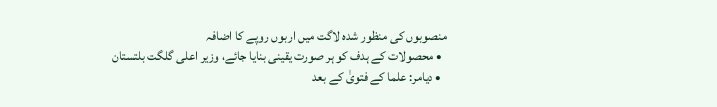منصوبوں کی منظور شدہ لاگت میں اربوں روپے کا اضافہ
  • محصولات کے ہدف کو ہر صورت یقینی بنایا جائے، وزیر اعلی گلگت بلتستان
  • دیامر: علما کے فتویٰ کے بعد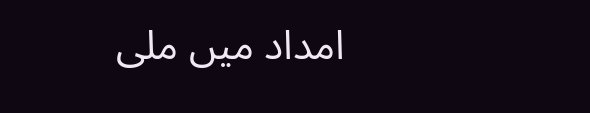امداد میں ملی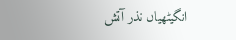انگیٹھیاں نذر آتش